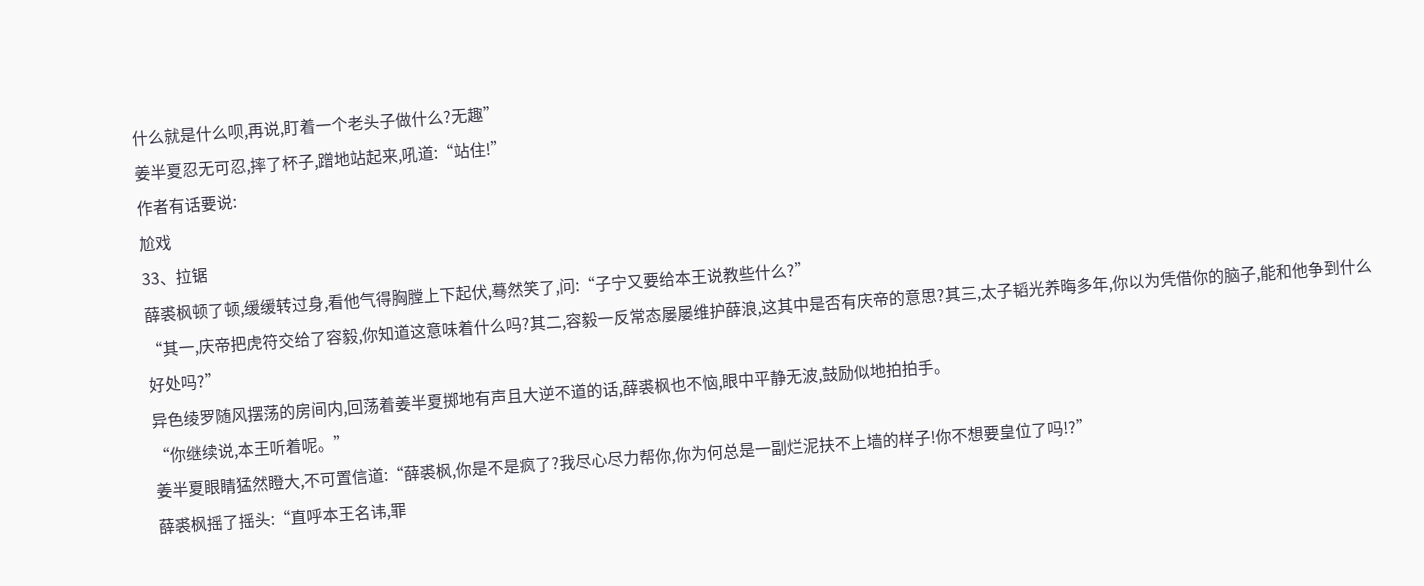什么就是什么呗,再说,盯着一个老头子做什么?无趣”
姜半夏忍无可忍,摔了杯子,蹭地站起来,吼道:“站住!”
作者有话要说:
尬戏
33、拉锯
薛裘枫顿了顿,缓缓转过身,看他气得胸膛上下起伏,蓦然笑了,问:“子宁又要给本王说教些什么?”
“其一,庆帝把虎符交给了容毅,你知道这意味着什么吗?其二,容毅一反常态屡屡维护薛浪,这其中是否有庆帝的意思?其三,太子韬光养晦多年,你以为凭借你的脑子,能和他争到什么好处吗?”
异色绫罗随风摆荡的房间内,回荡着姜半夏掷地有声且大逆不道的话,薛裘枫也不恼,眼中平静无波,鼓励似地拍拍手。
“你继续说,本王听着呢。”
姜半夏眼睛猛然瞪大,不可置信道:“薛裘枫,你是不是疯了?我尽心尽力帮你,你为何总是一副烂泥扶不上墙的样子!你不想要皇位了吗!?”
薛裘枫摇了摇头:“直呼本王名讳,罪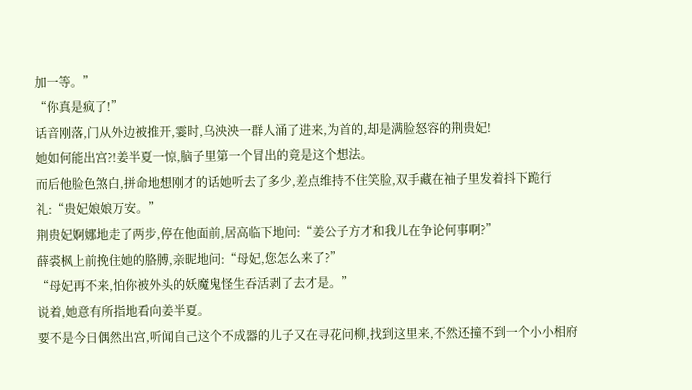加一等。”
“你真是疯了!”
话音刚落,门从外边被推开,霎时,乌泱泱一群人涌了进来,为首的,却是满脸怒容的荆贵妃!
她如何能出宫?!姜半夏一惊,脑子里第一个冒出的竟是这个想法。
而后他脸色煞白,拼命地想刚才的话她听去了多少,差点维持不住笑脸,双手藏在袖子里发着抖下跪行礼:“贵妃娘娘万安。”
荆贵妃婀娜地走了两步,停在他面前,居高临下地问:“姜公子方才和我儿在争论何事啊?”
薛裘枫上前挽住她的胳膊,亲昵地问:“母妃,您怎么来了?”
“母妃再不来,怕你被外头的妖魔鬼怪生吞活剥了去才是。”
说着,她意有所指地看向姜半夏。
要不是今日偶然出宫,听闻自己这个不成器的儿子又在寻花问柳,找到这里来,不然还撞不到一个小小相府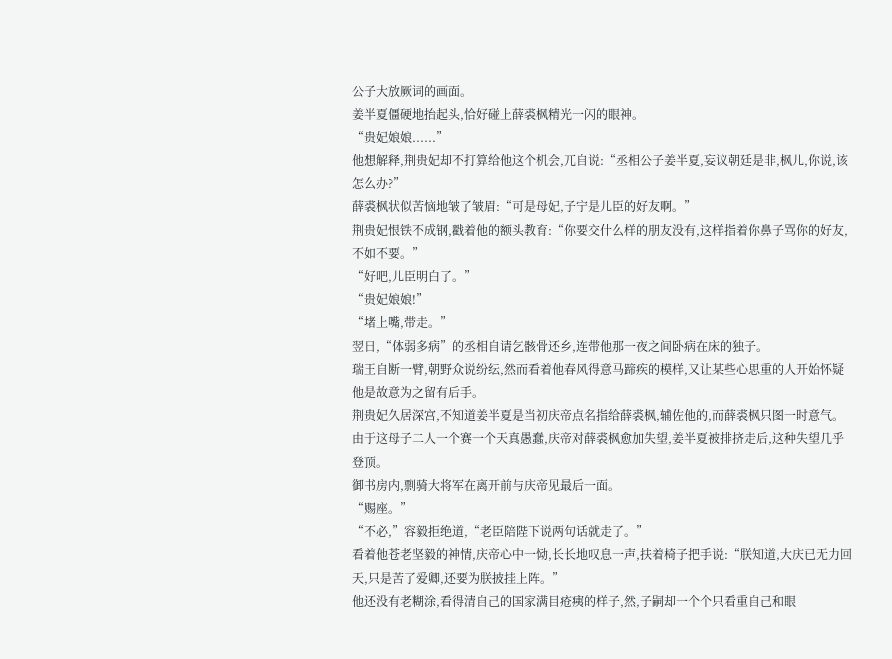公子大放厥词的画面。
姜半夏僵硬地抬起头,恰好碰上薛裘枫精光一闪的眼神。
“贵妃娘娘......”
他想解释,荆贵妃却不打算给他这个机会,兀自说:“丞相公子姜半夏,妄议朝廷是非,枫儿,你说,该怎么办?”
薛裘枫状似苦恼地皱了皱眉:“可是母妃,子宁是儿臣的好友啊。”
荆贵妃恨铁不成钢,戳着他的额头教育:“你要交什么样的朋友没有,这样指着你鼻子骂你的好友,不如不要。”
“好吧,儿臣明白了。”
“贵妃娘娘!”
“堵上嘴,带走。”
翌日,“体弱多病”的丞相自请乞骸骨还乡,连带他那一夜之间卧病在床的独子。
瑞王自断一臂,朝野众说纷纭,然而看着他春风得意马蹄疾的模样,又让某些心思重的人开始怀疑他是故意为之留有后手。
荆贵妃久居深宫,不知道姜半夏是当初庆帝点名指给薛裘枫,辅佐他的,而薛裘枫只图一时意气。
由于这母子二人一个赛一个天真愚蠢,庆帝对薛裘枫愈加失望,姜半夏被排挤走后,这种失望几乎登顶。
御书房内,剽骑大将军在离开前与庆帝见最后一面。
“赐座。”
“不必,”容毅拒绝道,“老臣陪陛下说两句话就走了。”
看着他苍老坚毅的神情,庆帝心中一恸,长长地叹息一声,扶着椅子把手说:“朕知道,大庆已无力回天,只是苦了爱卿,还要为朕披挂上阵。”
他还没有老糊涂,看得清自己的国家满目疮痍的样子,然,子嗣却一个个只看重自己和眼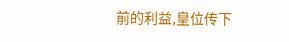前的利益,皇位传下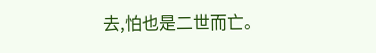去,怕也是二世而亡。